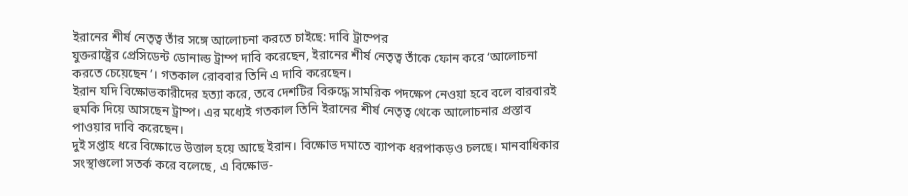ইরানের শীর্ষ নেতৃত্ব তাঁর সঙ্গে আলোচনা করতে চাইছে: দাবি ট্রাম্পের
যুক্তরাষ্ট্রের প্রেসিডেন্ট ডোনাল্ড ট্রাম্প দাবি করেছেন, ইরানের শীর্ষ নেতৃত্ব তাঁকে ফোন করে ‘আলোচনা করতে চেয়েছেন’। গতকাল রোববার তিনি এ দাবি করেছেন।
ইরান যদি বিক্ষোভকারীদের হত্যা করে, তবে দেশটির বিরুদ্ধে সামরিক পদক্ষেপ নেওয়া হবে বলে বারবারই হুমকি দিয়ে আসছেন ট্রাম্প। এর মধ্যেই গতকাল তিনি ইরানের শীর্ষ নেতৃত্ব থেকে আলোচনার প্রস্তাব পাওয়ার দাবি করেছেন।
দুই সপ্তাহ ধরে বিক্ষোভে উত্তাল হয়ে আছে ইরান। বিক্ষোভ দমাতে ব্যাপক ধরপাকড়ও চলছে। মানবাধিকার সংস্থাগুলো সতর্ক করে বলেছে, এ বিক্ষোভ-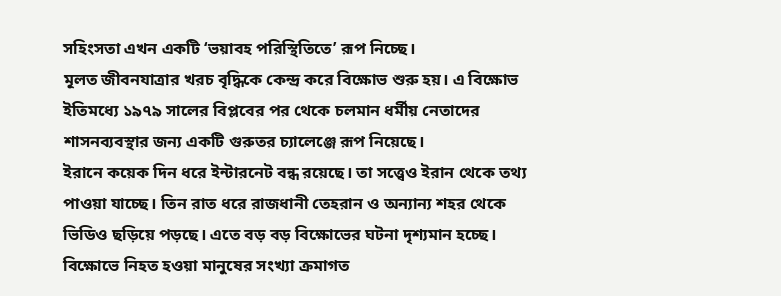সহিংসতা এখন একটি ‘ভয়াবহ পরিস্থিতিতে’ রূপ নিচ্ছে।
মূলত জীবনযাত্রার খরচ বৃদ্ধিকে কেন্দ্র করে বিক্ষোভ শুরু হয়। এ বিক্ষোভ ইতিমধ্যে ১৯৭৯ সালের বিপ্লবের পর থেকে চলমান ধর্মীয় নেতাদের শাসনব্যবস্থার জন্য একটি গুরুতর চ্যালেঞ্জে রূপ নিয়েছে।
ইরানে কয়েক দিন ধরে ইন্টারনেট বন্ধ রয়েছে। তা সত্ত্বেও ইরান থেকে তথ্য পাওয়া যাচ্ছে। তিন রাত ধরে রাজধানী তেহরান ও অন্যান্য শহর থেকে ভিডিও ছড়িয়ে পড়ছে। এতে বড় বড় বিক্ষোভের ঘটনা দৃশ্যমান হচ্ছে।
বিক্ষোভে নিহত হওয়া মানুষের সংখ্যা ক্রমাগত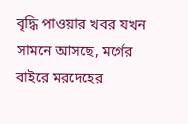বৃদ্ধি পাওয়ার খবর যখন সামনে আসছে, মর্গের বাইরে মরদেহের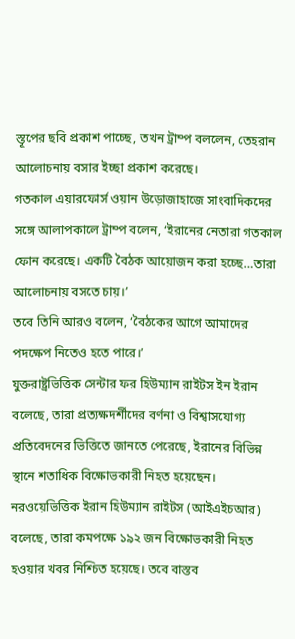স্তূপের ছবি প্রকাশ পাচ্ছে, তখন ট্রাম্প বললেন, তেহরান আলোচনায় বসার ইচ্ছা প্রকাশ করেছে।
গতকাল এয়ারফোর্স ওয়ান উড়োজাহাজে সাংবাদিকদের সঙ্গে আলাপকালে ট্রাম্প বলেন, ‘ইরানের নেতারা গতকাল ফোন করেছে। একটি বৈঠক আয়োজন করা হচ্ছে…তারা আলোচনায় বসতে চায়।’
তবে তিনি আরও বলেন, ‘বৈঠকের আগে আমাদের পদক্ষেপ নিতেও হতে পারে।’
যুক্তরাষ্ট্রভিত্তিক সেন্টার ফর হিউম্যান রাইটস ইন ইরান বলেছে, তারা প্রত্যক্ষদর্শীদের বর্ণনা ও বিশ্বাসযোগ্য প্রতিবেদনের ভিত্তিতে জানতে পেরেছে, ইরানের বিভিন্ন স্থানে শতাধিক বিক্ষোভকারী নিহত হয়েছেন।
নরওয়েভিত্তিক ইরান হিউম্যান রাইটস (আইএইচআর) বলেছে, তারা কমপক্ষে ১৯২ জন বিক্ষোভকারী নিহত হওয়ার খবর নিশ্চিত হয়েছে। তবে বাস্তব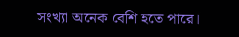সংখ্যা অনেক বেশি হতে পারে।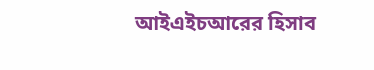আইএইচআরের হিসাব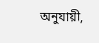অনুযায়ী,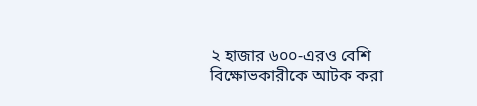২ হাজার ৬০০-এরও বেশি বিক্ষোভকারীকে আটক করা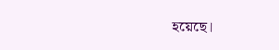হয়েছে।